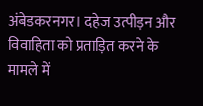अंबेडकरनगर। दहेज उत्पीड़न और विवाहिता को प्रताड़ित करने के मामले में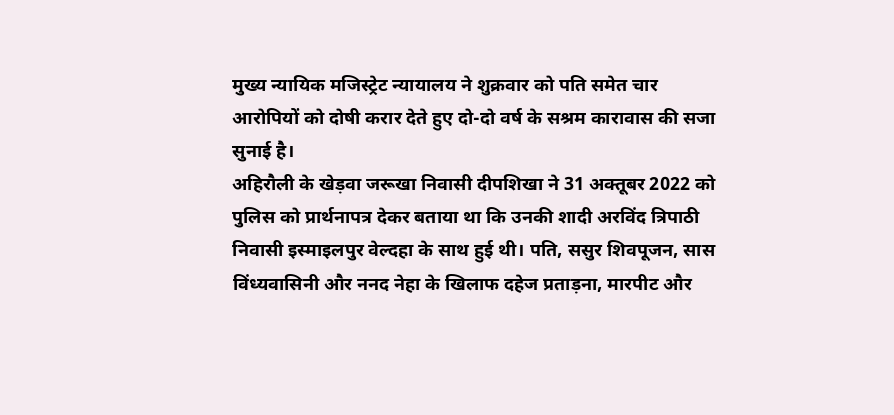मुख्य न्यायिक मजिस्ट्रेट न्यायालय ने शुक्रवार को पति समेत चार आरोपियों को दोषी करार देते हुए दो-दो वर्ष के सश्रम कारावास की सजा सुनाई है।
अहिरौली के खेड़वा जरूखा निवासी दीपशिखा ने 31 अक्तूबर 2022 को पुलिस को प्रार्थनापत्र देकर बताया था कि उनकी शादी अरविंद त्रिपाठी निवासी इस्माइलपुर वेल्दहा के साथ हुई थी। पति, ससुर शिवपूजन, सास विंध्यवासिनी और ननद नेहा के खिलाफ दहेज प्रताड़ना, मारपीट और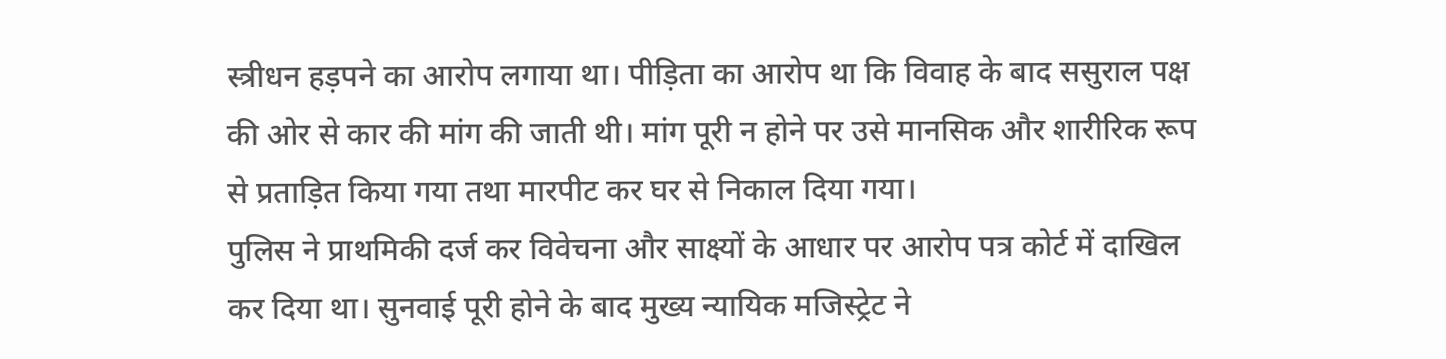स्त्रीधन हड़पने का आरोप लगाया था। पीड़िता का आरोप था कि विवाह के बाद ससुराल पक्ष की ओर से कार की मांग की जाती थी। मांग पूरी न होने पर उसे मानसिक और शारीरिक रूप से प्रताड़ित किया गया तथा मारपीट कर घर से निकाल दिया गया।
पुलिस ने प्राथमिकी दर्ज कर विवेचना और साक्ष्यों के आधार पर आरोप पत्र कोर्ट में दाखिल कर दिया था। सुनवाई पूरी होने के बाद मुख्य न्यायिक मजिस्ट्रेट ने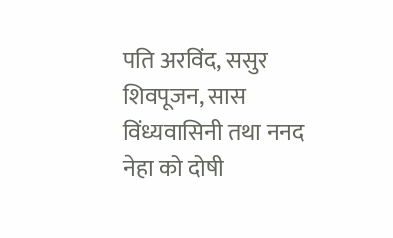पति अरविंद, ससुर शिवपूजन, सास विंध्यवासिनी तथा ननद नेहा को दोषी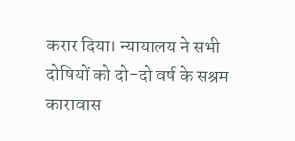करार दिया। न्यायालय ने सभी दोषियों को दो-दो वर्ष के सश्रम कारावास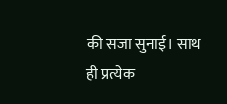की सजा सुनाई। साथ ही प्रत्येक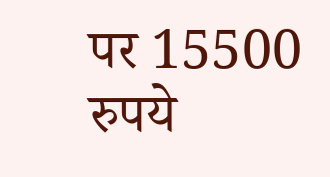पर 15500 रुपये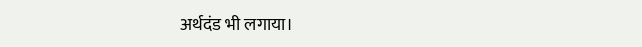अर्थदंड भी लगाया।